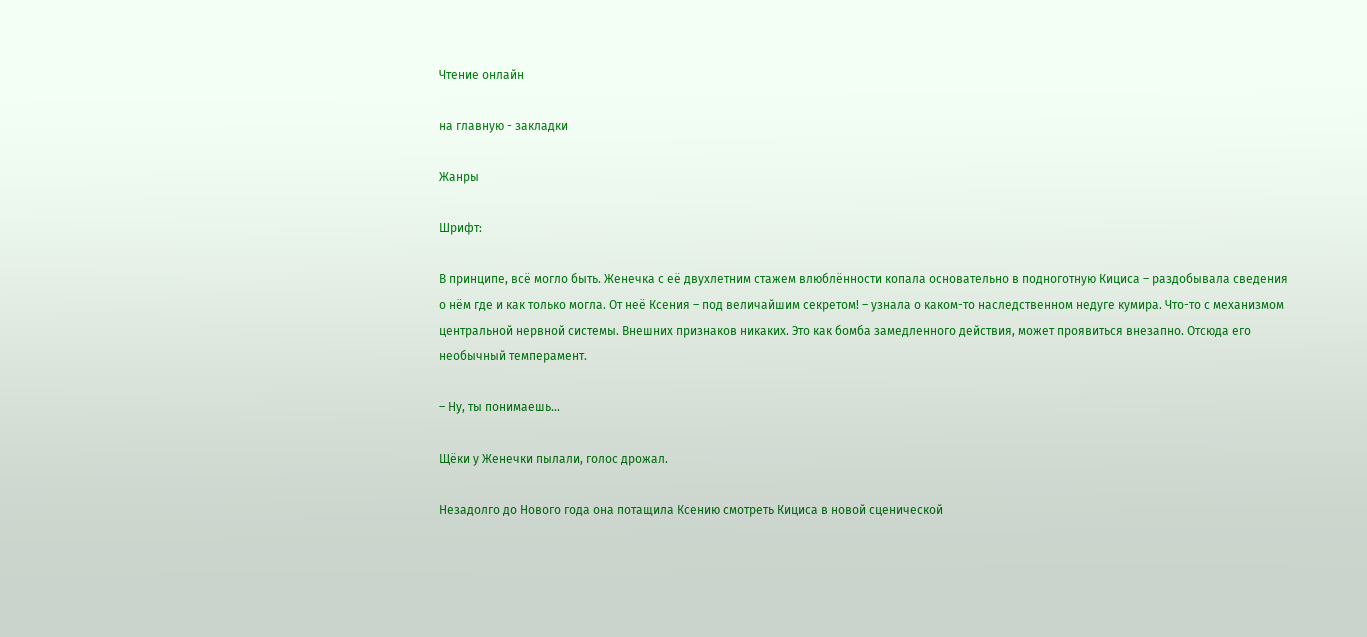Чтение онлайн

на главную - закладки

Жанры

Шрифт:

В принципе, всё могло быть. Женечка с её двухлетним стажем влюблённости копала основательно в подноготную Кициса – раздобывала сведения о нём где и как только могла. От неё Ксения – под величайшим секретом! – узнала о каком-то наследственном недуге кумира. Что-то с механизмом центральной нервной системы. Внешних признаков никаких. Это как бомба замедленного действия, может проявиться внезапно. Отсюда его необычный темперамент.

– Ну, ты понимаешь…

Щёки у Женечки пылали, голос дрожал.

Незадолго до Нового года она потащила Ксению смотреть Кициса в новой сценической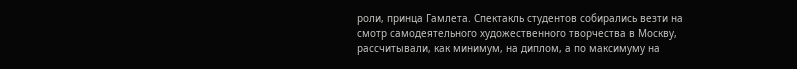роли, принца Гамлета. Спектакль студентов собирались везти на смотр самодеятельного художественного творчества в Москву, рассчитывали, как минимум, на диплом, а по максимуму на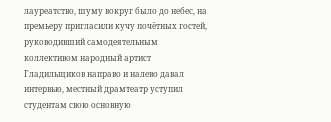лауреатство, шуму вокруг было до небес, на премьеру пригласили кучу почётных гостей, руководивший самодеятельным коллективом народный артист Гладильщиков направо и налево давал интервью, местный драмтеатр уступил студентам свою основную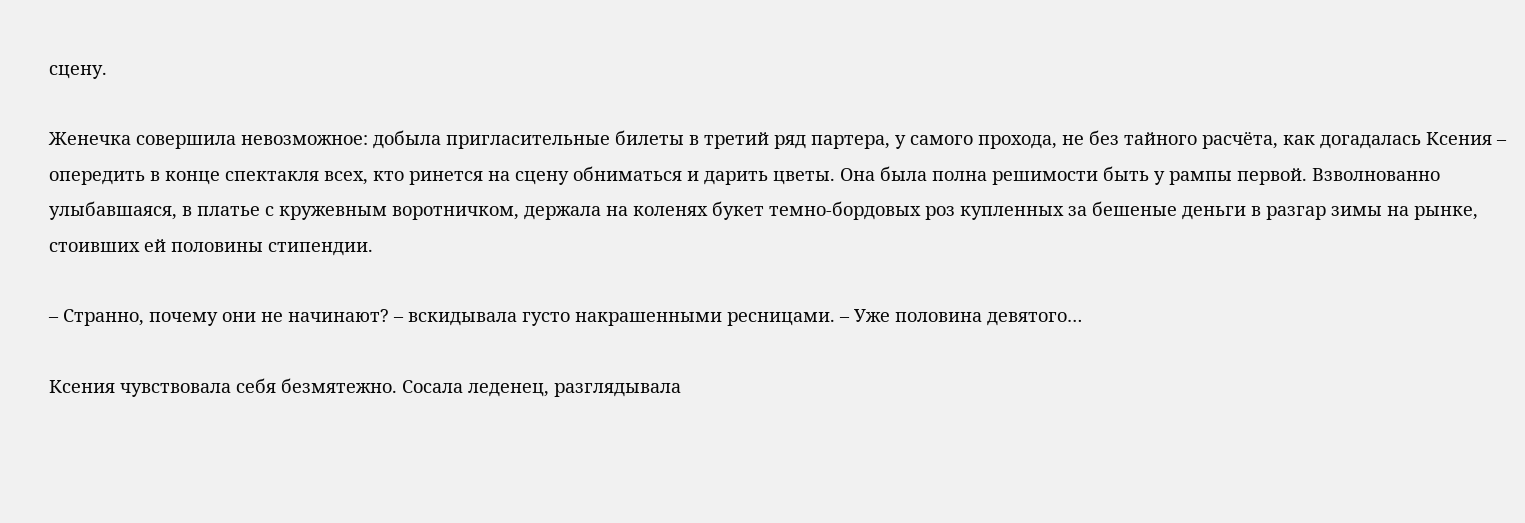сцену.

Женечка совершила невозможное: добыла пригласительные билеты в третий ряд партера, у самого прохода, не без тайного расчёта, как догадалась Ксения – опередить в конце спектакля всех, кто ринется на сцену обниматься и дарить цветы. Она была полна решимости быть у рампы первой. Взволнованно улыбавшаяся, в платье с кружевным воротничком, держала на коленях букет темно-бордовых роз купленных за бешеные деньги в разгар зимы на рынке, стоивших ей половины стипендии.

– Странно, почему они не начинают? – вскидывала густо накрашенными ресницами. – Уже половина девятого…

Ксения чувствовала себя безмятежно. Сосала леденец, разглядывала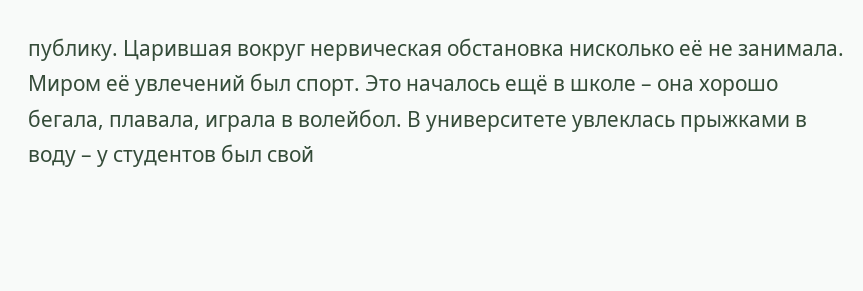публику. Царившая вокруг нервическая обстановка нисколько её не занимала. Миром её увлечений был спорт. Это началось ещё в школе – она хорошо бегала, плавала, играла в волейбол. В университете увлеклась прыжками в воду – у студентов был свой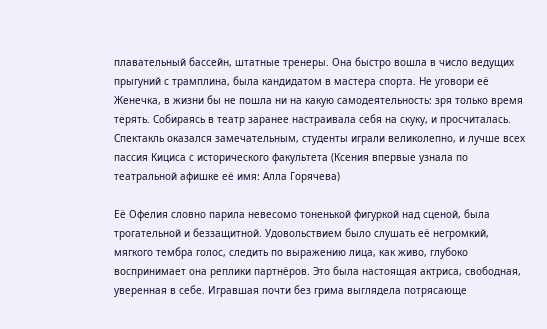плавательный бассейн, штатные тренеры. Она быстро вошла в число ведущих прыгуний с трамплина, была кандидатом в мастера спорта. Не уговори её Женечка, в жизни бы не пошла ни на какую самодеятельность: зря только время терять. Собираясь в театр заранее настраивала себя на скуку, и просчиталась. Спектакль оказался замечательным, студенты играли великолепно, и лучше всех пассия Кициса с исторического факультета (Ксения впервые узнала по театральной афишке её имя: Алла Горячева)

Её Офелия словно парила невесомо тоненькой фигуркой над сценой, была трогательной и беззащитной. Удовольствием было слушать её негромкий, мягкого тембра голос, следить по выражению лица, как живо, глубоко воспринимает она реплики партнёров. Это была настоящая актриса, свободная, уверенная в себе. Игравшая почти без грима выглядела потрясающе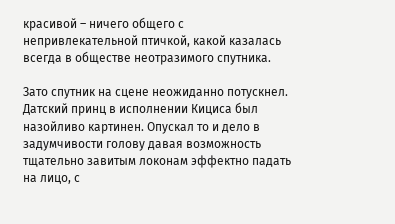красивой – ничего общего с непривлекательной птичкой, какой казалась всегда в обществе неотразимого спутника.

Зато спутник на сцене неожиданно потускнел. Датский принц в исполнении Кициса был назойливо картинен. Опускал то и дело в задумчивости голову давая возможность тщательно завитым локонам эффектно падать на лицо, с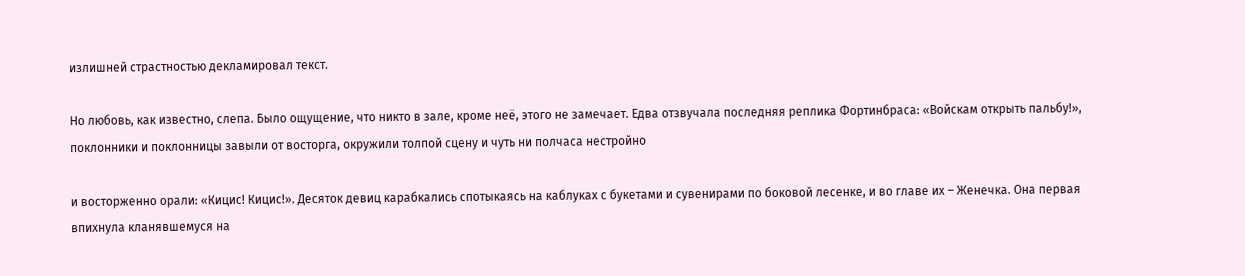излишней страстностью декламировал текст.

Но любовь, как известно, слепа. Было ощущение, что никто в зале, кроме неё, этого не замечает. Едва отзвучала последняя реплика Фортинбраса: «Войскам открыть пальбу!», поклонники и поклонницы завыли от восторга, окружили толпой сцену и чуть ни полчаса нестройно

и восторженно орали: «Кицис! Кицис!». Десяток девиц карабкались спотыкаясь на каблуках с букетами и сувенирами по боковой лесенке, и во главе их – Женечка. Она первая впихнула кланявшемуся на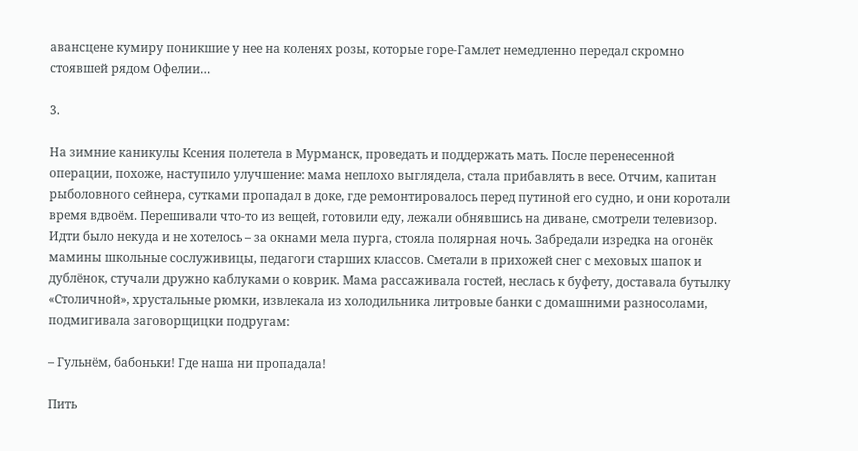авансцене кумиру поникшие у нее на коленях розы, которые горе-Гамлет немедленно передал скромно стоявшей рядом Офелии…

3.

На зимние каникулы Ксения полетела в Мурманск, проведать и поддержать мать. После перенесенной операции, похоже, наступило улучшение: мама неплохо выглядела, стала прибавлять в весе. Отчим, капитан рыболовного сейнера, сутками пропадал в доке, где ремонтировалось перед путиной его судно, и они коротали время вдвоём. Перешивали что-то из вещей, готовили еду, лежали обнявшись на диване, смотрели телевизор. Идти было некуда и не хотелось – за окнами мела пурга, стояла полярная ночь. Забредали изредка на огонёк мамины школьные сослуживицы, педагоги старших классов. Сметали в прихожей снег с меховых шапок и дублёнок, стучали дружно каблуками о коврик. Мама рассаживала гостей, неслась к буфету, доставала бутылку «Столичной», хрустальные рюмки, извлекала из холодильника литровые банки с домашними разносолами, подмигивала заговорщицки подругам:

– Гульнём, бабоньки! Где наша ни пропадала!

Пить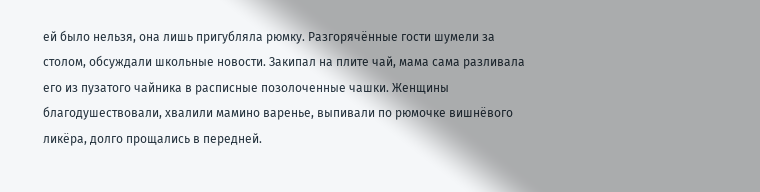ей было нельзя, она лишь пригубляла рюмку. Разгорячённые гости шумели за столом, обсуждали школьные новости. Закипал на плите чай, мама сама разливала его из пузатого чайника в расписные позолоченные чашки. Женщины благодушествовали, хвалили мамино варенье, выпивали по рюмочке вишнёвого ликёра, долго прощались в передней.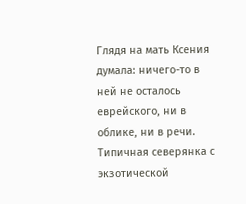Глядя на мать Ксения думала: ничего-то в ней не осталось еврейского, ни в облике, ни в речи. Типичная северянка с экзотической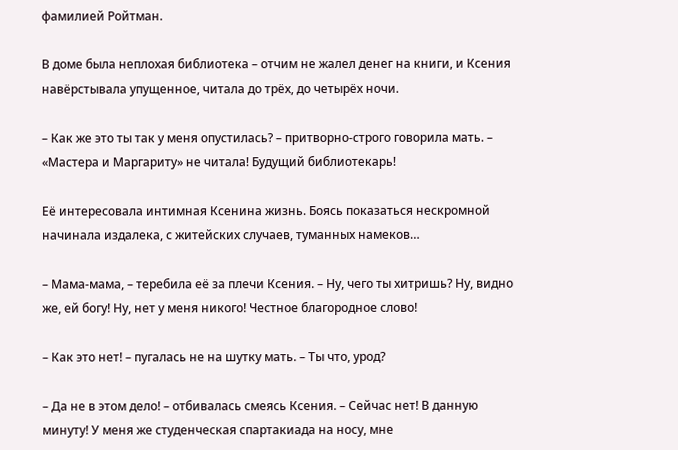фамилией Ройтман.

В доме была неплохая библиотека – отчим не жалел денег на книги, и Ксения навёрстывала упущенное, читала до трёх, до четырёх ночи.

– Как же это ты так у меня опустилась? – притворно-строго говорила мать. – «Мастера и Маргариту» не читала! Будущий библиотекарь!

Её интересовала интимная Ксенина жизнь. Боясь показаться нескромной начинала издалека, с житейских случаев, туманных намеков…

– Мама-мама, – теребила её за плечи Ксения. – Ну, чего ты хитришь? Ну, видно же, ей богу! Ну, нет у меня никого! Честное благородное слово!

– Как это нет! – пугалась не на шутку мать. – Ты что, урод?

– Да не в этом дело! – отбивалась смеясь Ксения. – Сейчас нет! В данную минуту! У меня же студенческая спартакиада на носу, мне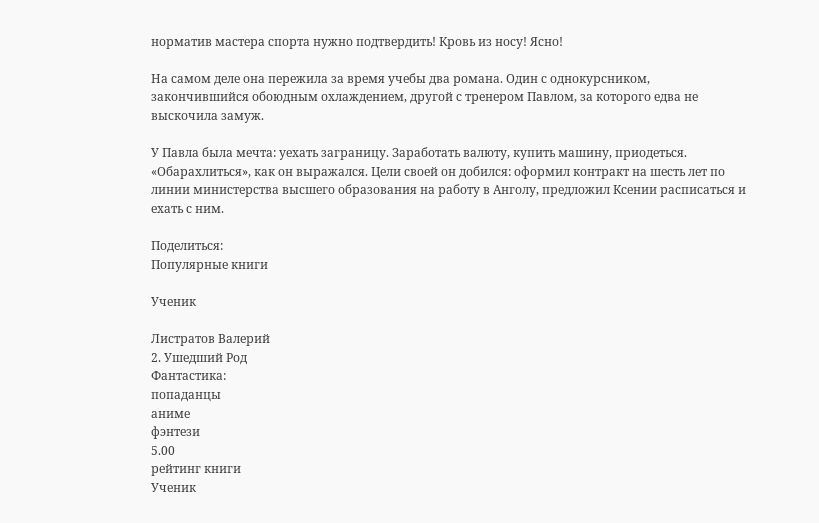норматив мастера спорта нужно подтвердить! Кровь из носу! Ясно!

На самом деле она пережила за время учебы два романа. Один с однокурсником, закончившийся обоюдным охлаждением, другой с тренером Павлом, за которого едва не выскочила замуж.

У Павла была мечта: уехать заграницу. Заработать валюту, купить машину, приодеться. «Обарахлиться», как он выражался. Цели своей он добился: оформил контракт на шесть лет по линии министерства высшего образования на работу в Анголу, предложил Ксении расписаться и ехать с ним.

Поделиться:
Популярные книги

Ученик

Листратов Валерий
2. Ушедший Род
Фантастика:
попаданцы
аниме
фэнтези
5.00
рейтинг книги
Ученик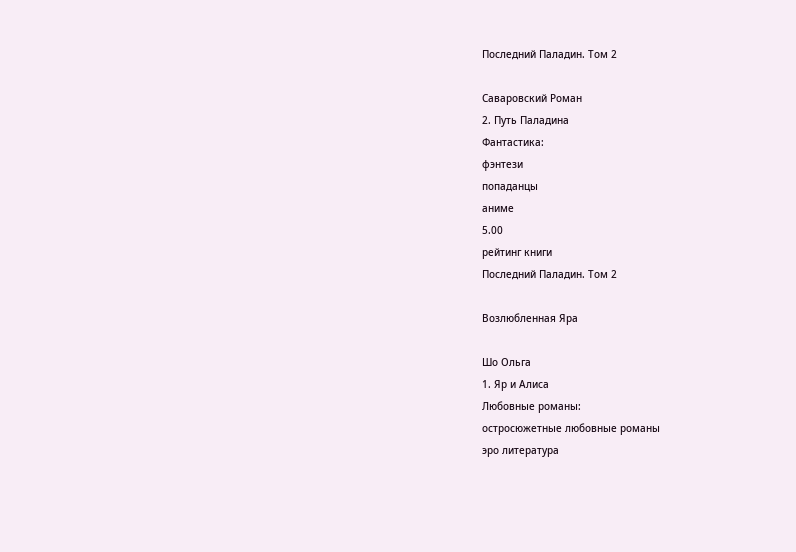Последний Паладин. Том 2

Саваровский Роман
2. Путь Паладина
Фантастика:
фэнтези
попаданцы
аниме
5.00
рейтинг книги
Последний Паладин. Том 2

Возлюбленная Яра

Шо Ольга
1. Яр и Алиса
Любовные романы:
остросюжетные любовные романы
эро литература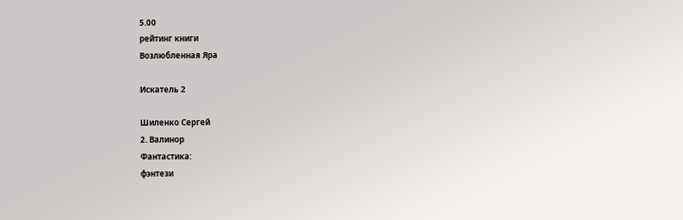5.00
рейтинг книги
Возлюбленная Яра

Искатель 2

Шиленко Сергей
2. Валинор
Фантастика:
фэнтези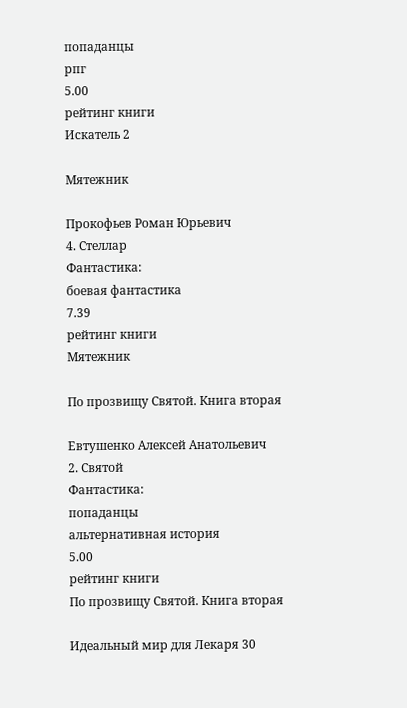попаданцы
рпг
5.00
рейтинг книги
Искатель 2

Мятежник

Прокофьев Роман Юрьевич
4. Стеллар
Фантастика:
боевая фантастика
7.39
рейтинг книги
Мятежник

По прозвищу Святой. Книга вторая

Евтушенко Алексей Анатольевич
2. Святой
Фантастика:
попаданцы
альтернативная история
5.00
рейтинг книги
По прозвищу Святой. Книга вторая

Идеальный мир для Лекаря 30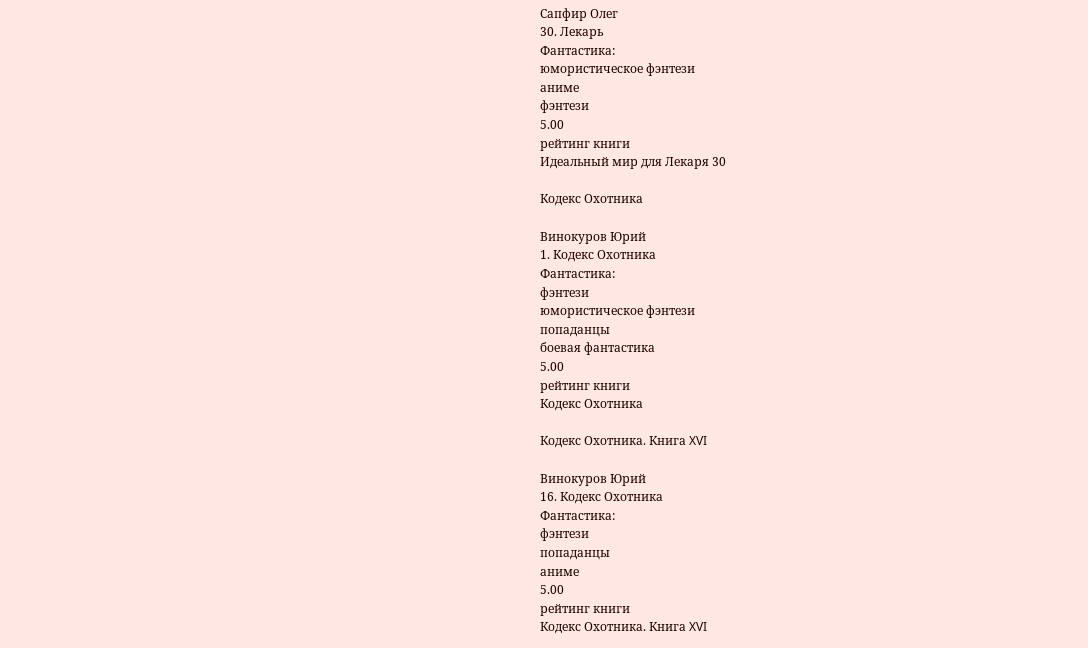Сапфир Олег
30. Лекарь
Фантастика:
юмористическое фэнтези
аниме
фэнтези
5.00
рейтинг книги
Идеальный мир для Лекаря 30

Кодекс Охотника

Винокуров Юрий
1. Кодекс Охотника
Фантастика:
фэнтези
юмористическое фэнтези
попаданцы
боевая фантастика
5.00
рейтинг книги
Кодекс Охотника

Кодекс Охотника. Книга XVI

Винокуров Юрий
16. Кодекс Охотника
Фантастика:
фэнтези
попаданцы
аниме
5.00
рейтинг книги
Кодекс Охотника. Книга XVI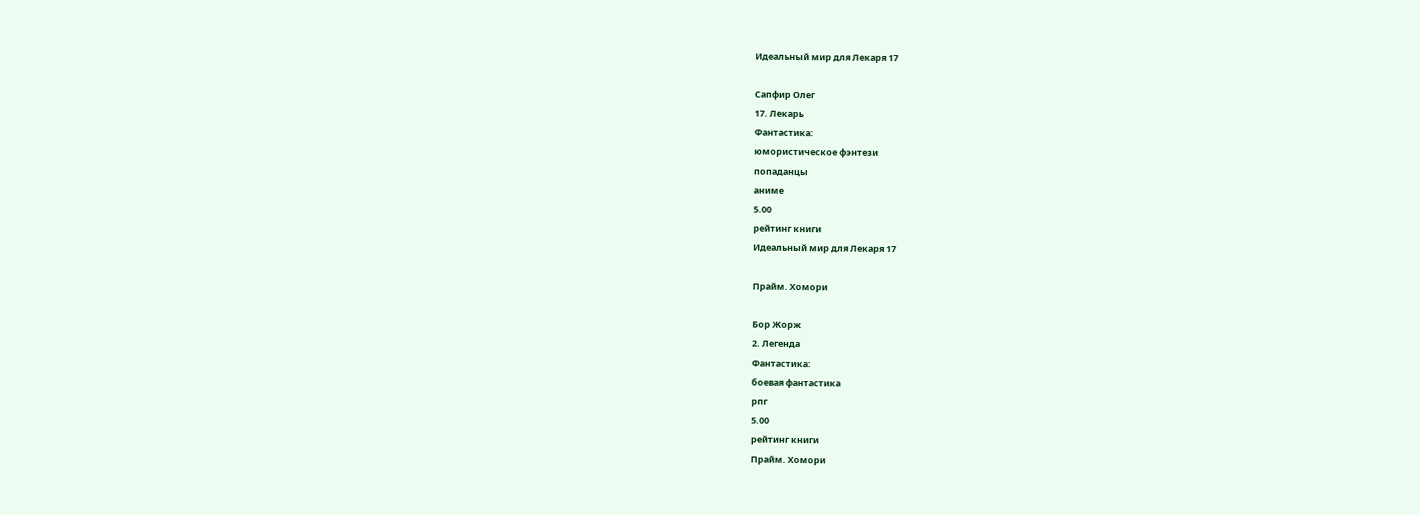Идеальный мир для Лекаря 17

Сапфир Олег
17. Лекарь
Фантастика:
юмористическое фэнтези
попаданцы
аниме
5.00
рейтинг книги
Идеальный мир для Лекаря 17

Прайм. Хомори

Бор Жорж
2. Легенда
Фантастика:
боевая фантастика
рпг
5.00
рейтинг книги
Прайм. Хомори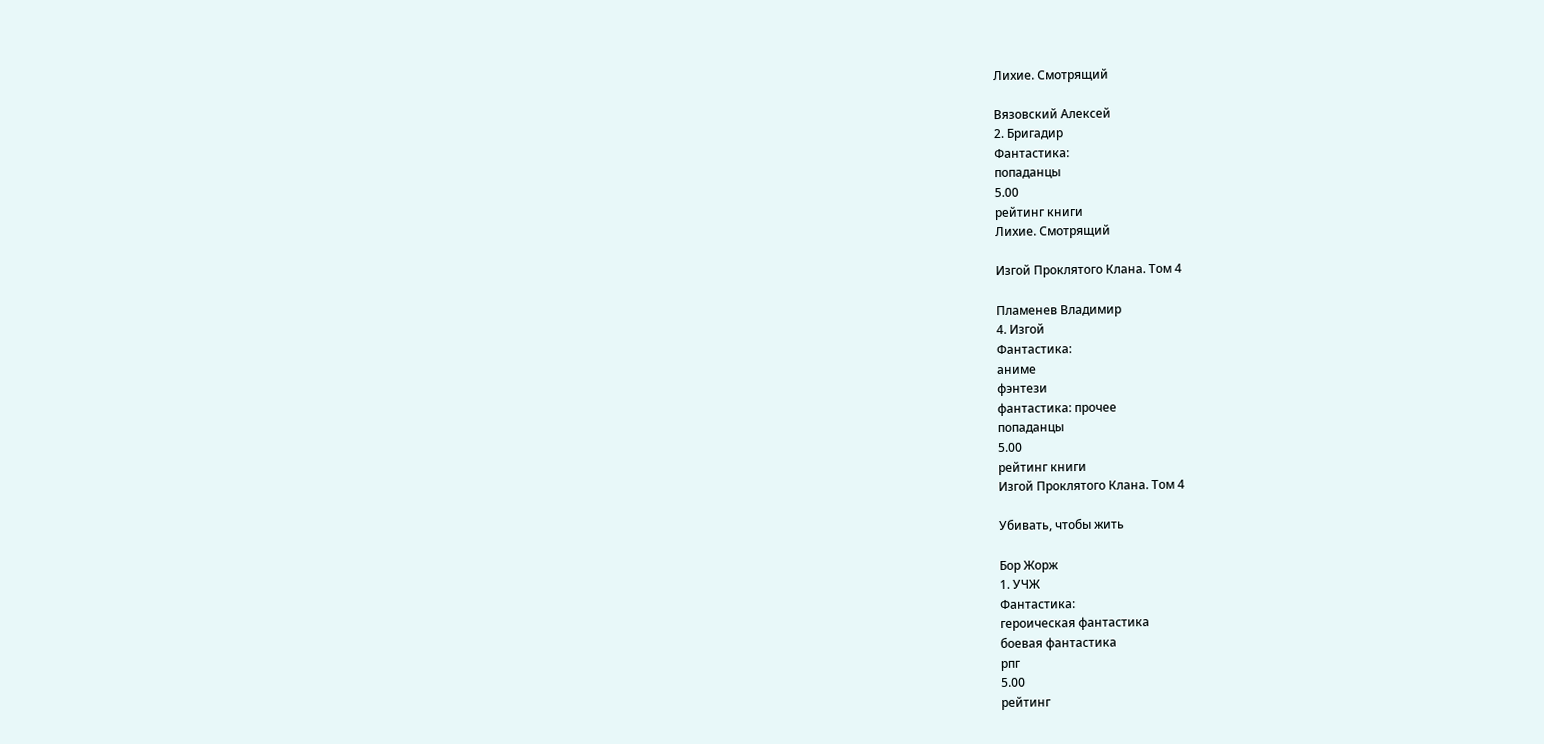Лихие. Смотрящий

Вязовский Алексей
2. Бригадир
Фантастика:
попаданцы
5.00
рейтинг книги
Лихие. Смотрящий

Изгой Проклятого Клана. Том 4

Пламенев Владимир
4. Изгой
Фантастика:
аниме
фэнтези
фантастика: прочее
попаданцы
5.00
рейтинг книги
Изгой Проклятого Клана. Том 4

Убивать, чтобы жить

Бор Жорж
1. УЧЖ
Фантастика:
героическая фантастика
боевая фантастика
рпг
5.00
рейтинг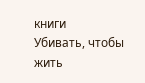книги
Убивать, чтобы жить